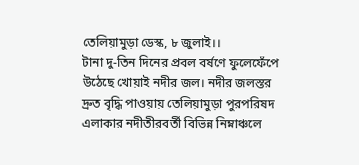তেলিয়ামুড়া ডেস্ক, ৮ জুলাই।।
টানা দু-তিন দিনের প্রবল বর্ষণে ফুলেফেঁপে উঠেছে খোয়াই নদীর জল। নদীর জলস্তর দ্রুত বৃদ্ধি পাওয়ায় তেলিয়ামুড়া পুরপরিষদ এলাকার নদীতীরবর্তী বিভিন্ন নিম্নাঞ্চলে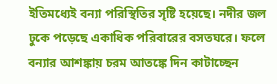ইতিমধ্যেই বন্যা পরিস্থিতির সৃষ্টি হয়েছে। নদীর জল ঢুকে পড়েছে একাধিক পরিবারের বসতঘরে। ফলে বন্যার আশঙ্কায় চরম আতঙ্কে দিন কাটাচ্ছেন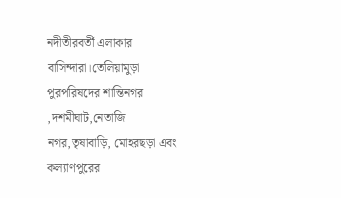নদীতীরবর্তী এলাকার বাসিন্দারা।তেলিয়ামুড়া পুরপরিষদের শান্তিনগর ,দশমীঘাট,নেতাজি নগর,তৃষাবাড়ি, মোহরছড়া এবং কল্যাণপুরের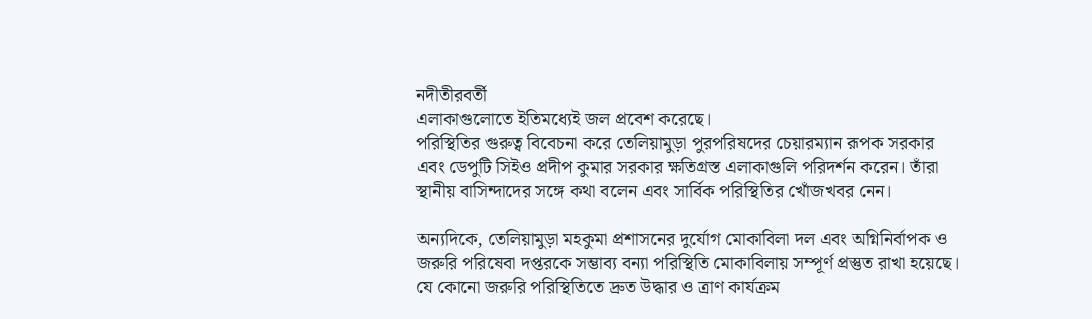নদীতীরবর্তী
এলাকাগুলোতে ইতিমধ্যেই জল প্রবেশ করেছে।
পরিস্থিতির গুরুত্ব বিবেচনা করে তেলিয়ামুড়া পুরপরিষদের চেয়ারম্যান রূপক সরকার এবং ডেপুটি সিইও প্রদীপ কুমার সরকার ক্ষতিগ্রস্ত এলাকাগুলি পরিদর্শন করেন। তাঁরা স্থানীয় বাসিন্দাদের সঙ্গে কথা বলেন এবং সার্বিক পরিস্থিতির খোঁজখবর নেন।

অন্যদিকে, তেলিয়ামুড়া মহকুমা প্রশাসনের দুর্যোগ মোকাবিলা দল এবং অগ্নিনির্বাপক ও জরুরি পরিষেবা দপ্তরকে সম্ভাব্য বন্যা পরিস্থিতি মোকাবিলায় সম্পূর্ণ প্রস্তুত রাখা হয়েছে। যে কোনো জরুরি পরিস্থিতিতে দ্রুত উদ্ধার ও ত্রাণ কার্যক্রম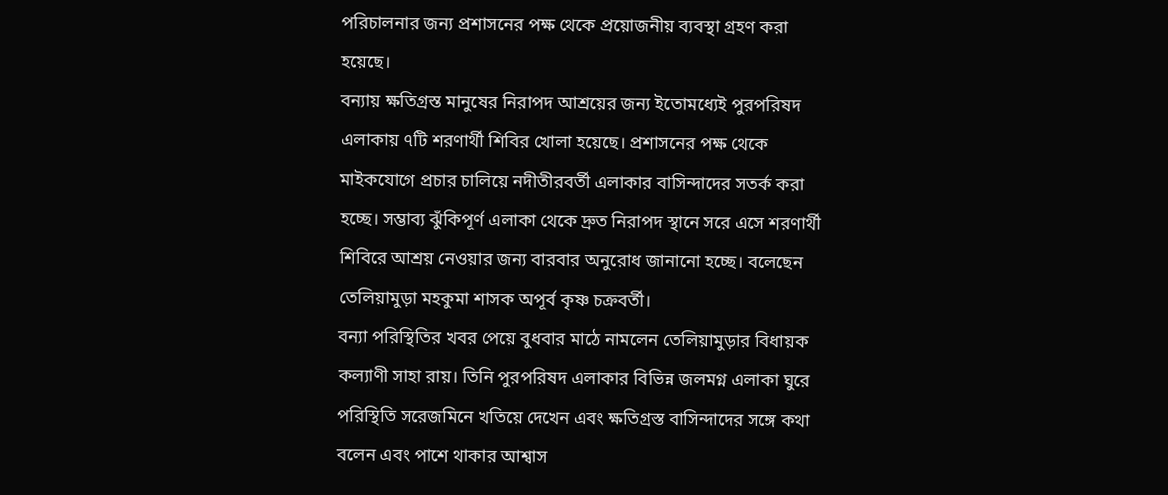পরিচালনার জন্য প্রশাসনের পক্ষ থেকে প্রয়োজনীয় ব্যবস্থা গ্রহণ করা হয়েছে।
বন্যায় ক্ষতিগ্রস্ত মানুষের নিরাপদ আশ্রয়ের জন্য ইতোমধ্যেই পুরপরিষদ এলাকায় ৭টি শরণার্থী শিবির খোলা হয়েছে। প্রশাসনের পক্ষ থেকে মাইকযোগে প্রচার চালিয়ে নদীতীরবর্তী এলাকার বাসিন্দাদের সতর্ক করা হচ্ছে। সম্ভাব্য ঝুঁকিপূর্ণ এলাকা থেকে দ্রুত নিরাপদ স্থানে সরে এসে শরণার্থী শিবিরে আশ্রয় নেওয়ার জন্য বারবার অনুরোধ জানানো হচ্ছে। বলেছেন তেলিয়ামুড়া মহকুমা শাসক অপূর্ব কৃষ্ণ চক্রবর্তী।
বন্যা পরিস্থিতির খবর পেয়ে বুধবার মাঠে নামলেন তেলিয়ামুড়ার বিধায়ক কল্যাণী সাহা রায়। তিনি পুরপরিষদ এলাকার বিভিন্ন জলমগ্ন এলাকা ঘুরে পরিস্থিতি সরেজমিনে খতিয়ে দেখেন এবং ক্ষতিগ্রস্ত বাসিন্দাদের সঙ্গে কথা বলেন এবং পাশে থাকার আশ্বাস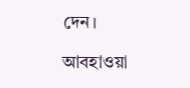দেন।

আবহাওয়া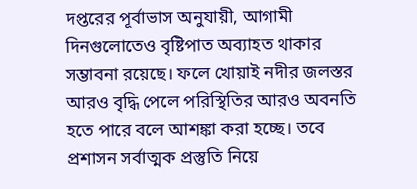দপ্তরের পূর্বাভাস অনুযায়ী, আগামী দিনগুলোতেও বৃষ্টিপাত অব্যাহত থাকার সম্ভাবনা রয়েছে। ফলে খোয়াই নদীর জলস্তর আরও বৃদ্ধি পেলে পরিস্থিতির আরও অবনতি হতে পারে বলে আশঙ্কা করা হচ্ছে। তবে প্রশাসন সর্বাত্মক প্রস্তুতি নিয়ে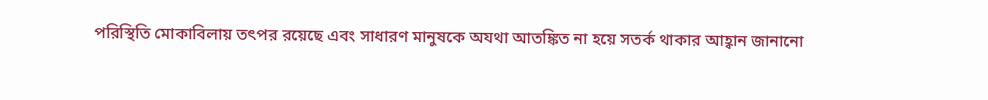পরিস্থিতি মোকাবিলায় তৎপর রয়েছে এবং সাধারণ মানুষকে অযথা আতঙ্কিত না হয়ে সতর্ক থাকার আহ্বান জানানো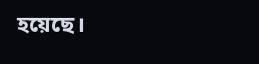হয়েছে।